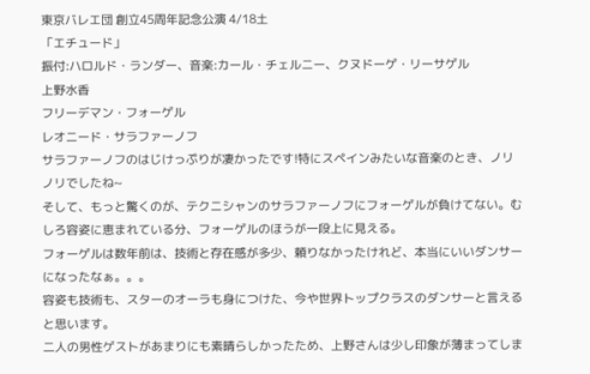東京バレエ団 創立45周年記念公演 4/18土
「エチュード」
振付:ハロルド・ランダー、音楽:カール・チェルニー、クヌドーゲ・リーサゲル
上野水香
フリーデマン・フォーゲル
レオニード・サラファーノフ
サラファーノフのはじけっぷりが凄かったです!特にスペインみたいな音楽のとき、ノリノリでしたね~
そして、もっと驚くのが、テクニシャンのサラファーノフにフォーゲルが負けてない。むしろ容姿に恵まれている分、フォーゲルのほうが一段上に見える。
フォーゲルは数年前は、技術と存在感が多少、頼りなかったけれど、本当にいいダンサーになったなぁ。。。
容姿も技術も、スターのオーラも身につけた、今や世界トップクラスのダンサーと言えると思います。
二人の男性ゲストがあまりにも素晴らしかったため、上野さんは少し印象が薄まってしま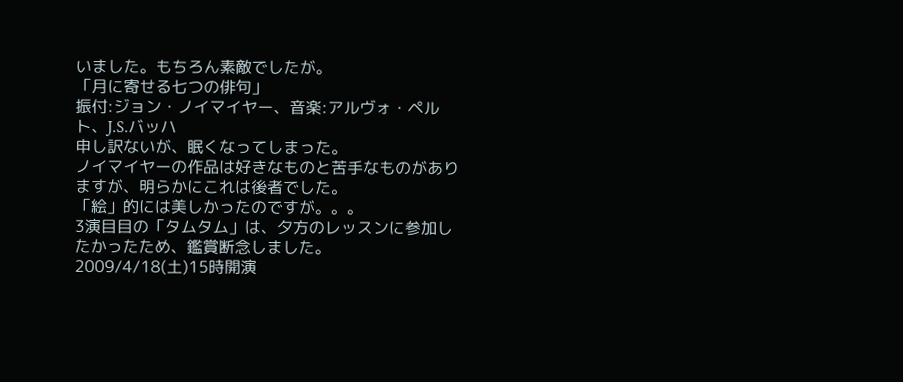いました。もちろん素敵でしたが。
「月に寄せる七つの俳句」
振付:ジョン・ノイマイヤー、音楽:アルヴォ・ペルト、J.S.バッハ
申し訳ないが、眠くなってしまった。
ノイマイヤーの作品は好きなものと苦手なものがありますが、明らかにこれは後者でした。
「絵」的には美しかったのですが。。。
3演目目の「タムタム」は、夕方のレッスンに参加したかったため、鑑賞断念しました。
2009/4/18(土)15時開演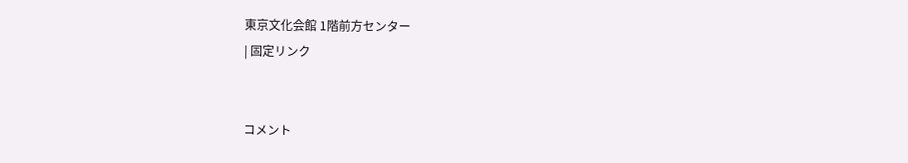東京文化会館 1階前方センター
| 固定リンク


コメント